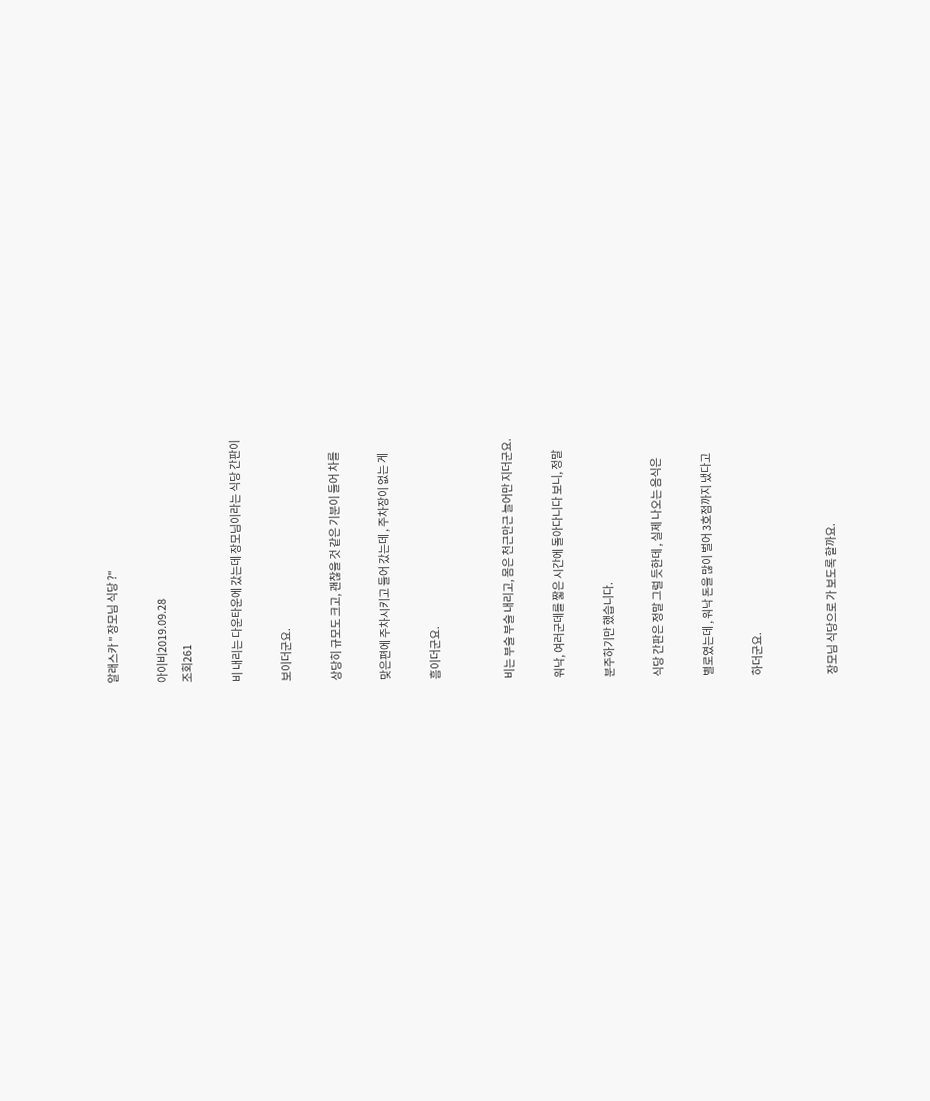알래스카 " 장모님 식당 ?"

아이비2019.09.28
조회261

비 내리는 다운타운에 갔는데 장모님이라는 식당 간판이

보이더군요.

상당히 규모도 크고, 괜찮을 것 같은 기분이 들어 차를

맞은편에 주차시키고 들어 갔는데 , 주차장이 없는 게

흠이더군요.


비는 부슬 부슬 내리고, 몸은 천근만근 늘어만 지더군요.

워낙, 여러군데를 짧은 시간에 돌아다니다 보니, 정말

분주하기만 했습니다.

식당 간판은 정말 그럴 듯한데 , 실제 나오는 음식은

별로였는데 , 워낙 돈을 많이 벌어 3호점까지 냈다고

하더군요.


장모님 식당으로 가 보도록 할까요.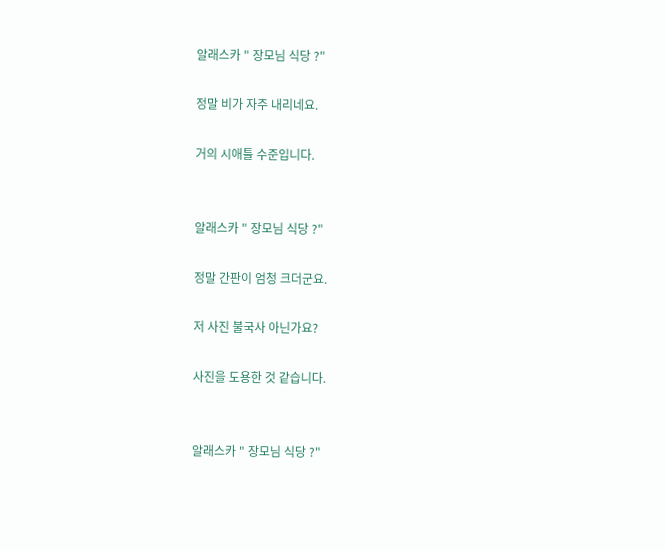알래스카 " 장모님 식당 ?"

정말 비가 자주 내리네요.

거의 시애틀 수준입니다.


알래스카 " 장모님 식당 ?"

정말 간판이 엄청 크더군요.

저 사진 불국사 아닌가요?

사진을 도용한 것 같습니다.


알래스카 " 장모님 식당 ?"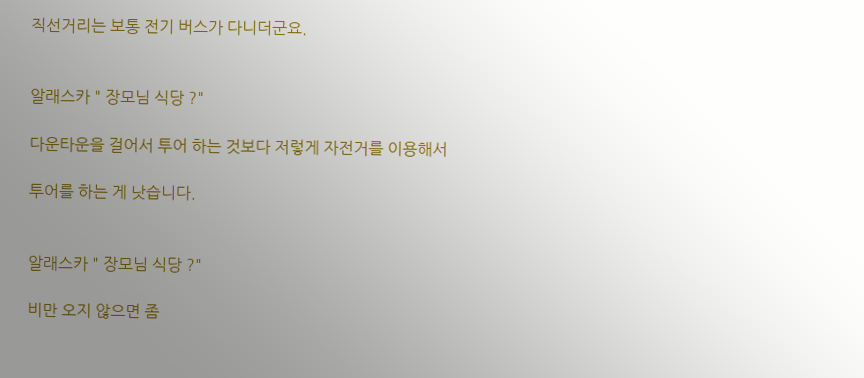직선거리는 보통 전기 버스가 다니더군요.


알래스카 " 장모님 식당 ?"

다운타운을 걸어서 투어 하는 것보다 저렇게 자전거를 이용해서

투어를 하는 게 낫습니다.


알래스카 " 장모님 식당 ?"

비만 오지 않으면 좀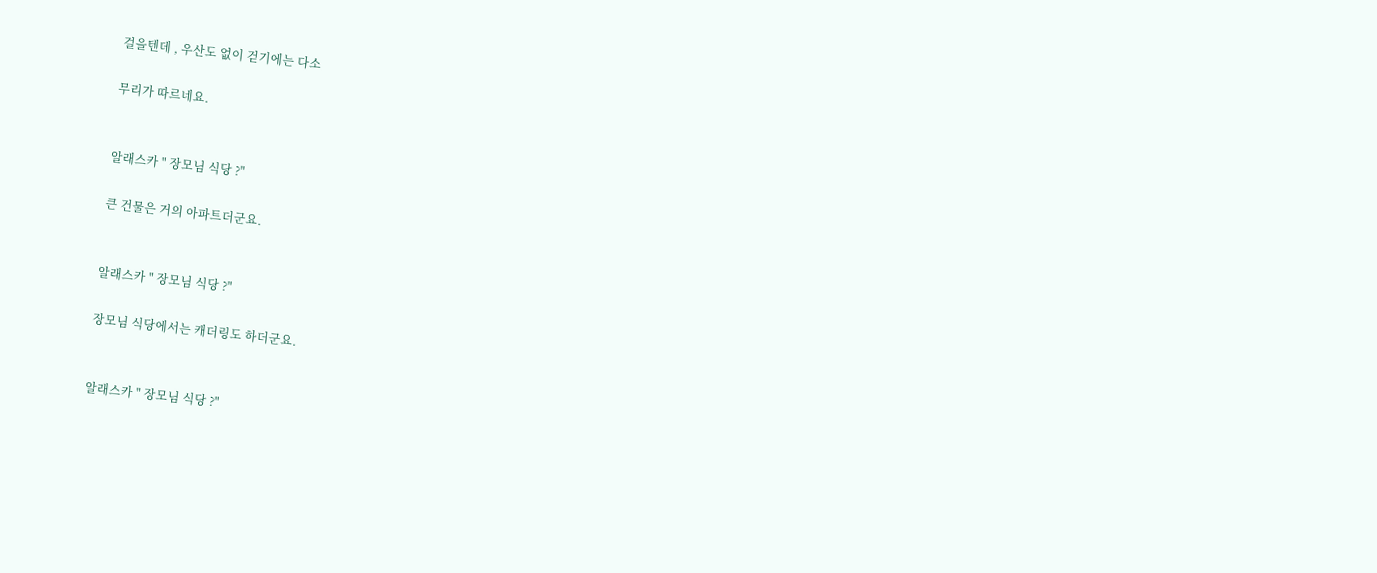걸을텐데 , 우산도 없이 걷기에는 다소

무리가 따르네요.


알래스카 " 장모님 식당 ?"

큰 건물은 거의 아파트더군요.


알래스카 " 장모님 식당 ?"

장모님 식당에서는 캐더링도 하더군요.


알래스카 " 장모님 식당 ?"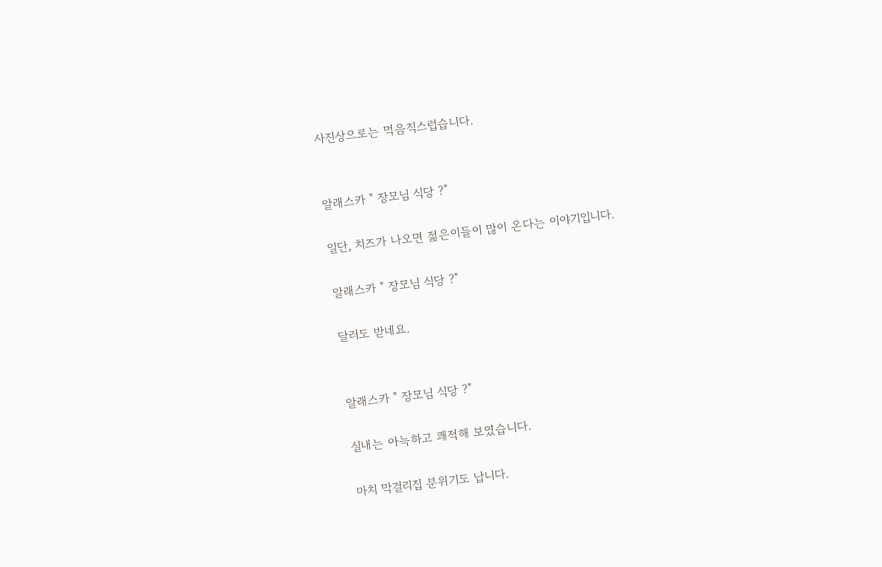사진상으로는 먹음직스럽습니다.


알래스카 " 장모님 식당 ?"

일단, 치즈가 나오면 젊은이들이 많이 온다는 이야기입니다.

알래스카 " 장모님 식당 ?"

달러도 받네요.


알래스카 " 장모님 식당 ?"

실내는 아늑하고 쾌적해 보였습니다.

마치 막걸리집 분위기도 납니다.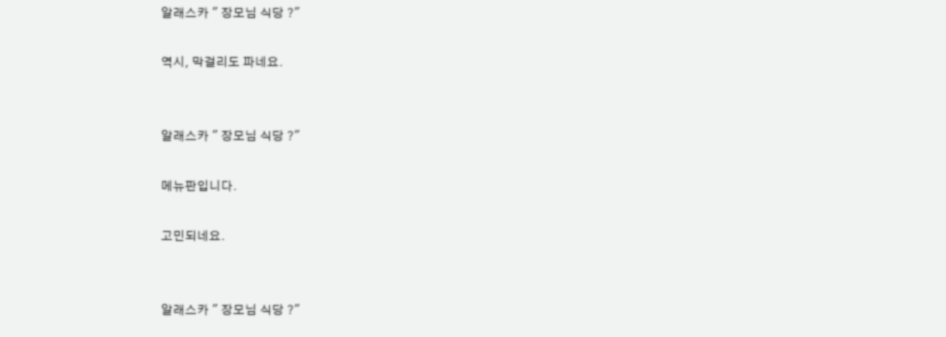알래스카 " 장모님 식당 ?"

역시, 막걸리도 파네요.


알래스카 " 장모님 식당 ?"

메뉴판입니다.

고민되네요.


알래스카 " 장모님 식당 ?"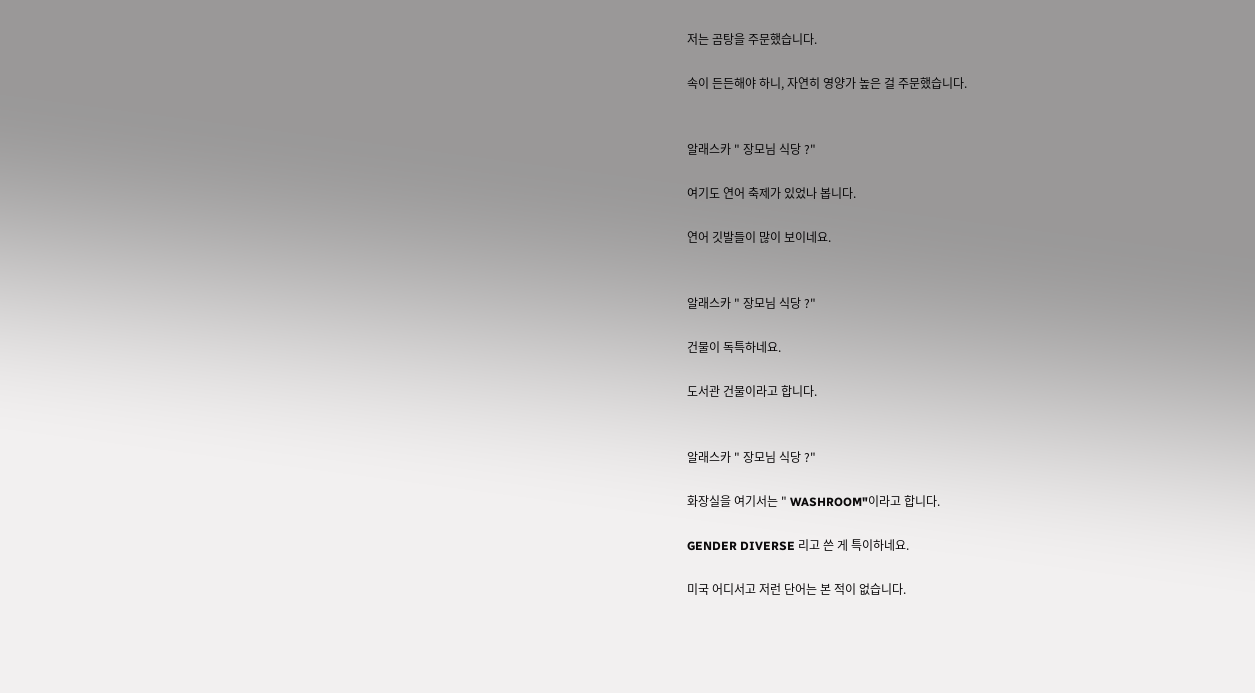저는 곰탕을 주문했습니다.

속이 든든해야 하니, 자연히 영양가 높은 걸 주문했습니다.


알래스카 " 장모님 식당 ?"

여기도 연어 축제가 있었나 봅니다.

연어 깃발들이 많이 보이네요.


알래스카 " 장모님 식당 ?"

건물이 독특하네요.

도서관 건물이라고 합니다.


알래스카 " 장모님 식당 ?"

화장실을 여기서는 " WASHROOM"이라고 합니다.

GENDER DIVERSE 리고 쓴 게 특이하네요.

미국 어디서고 저런 단어는 본 적이 없습니다.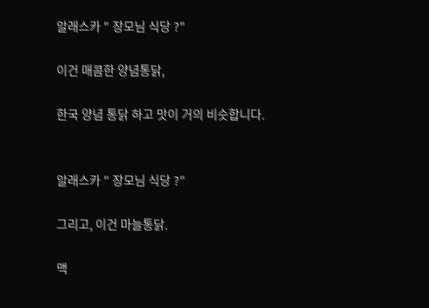알래스카 " 장모님 식당 ?"

이건 매콤한 양념통닭,

한국 양념 통닭 하고 맛이 거의 비슷합니다.


알래스카 " 장모님 식당 ?"

그리고, 이건 마늘통닭.

맥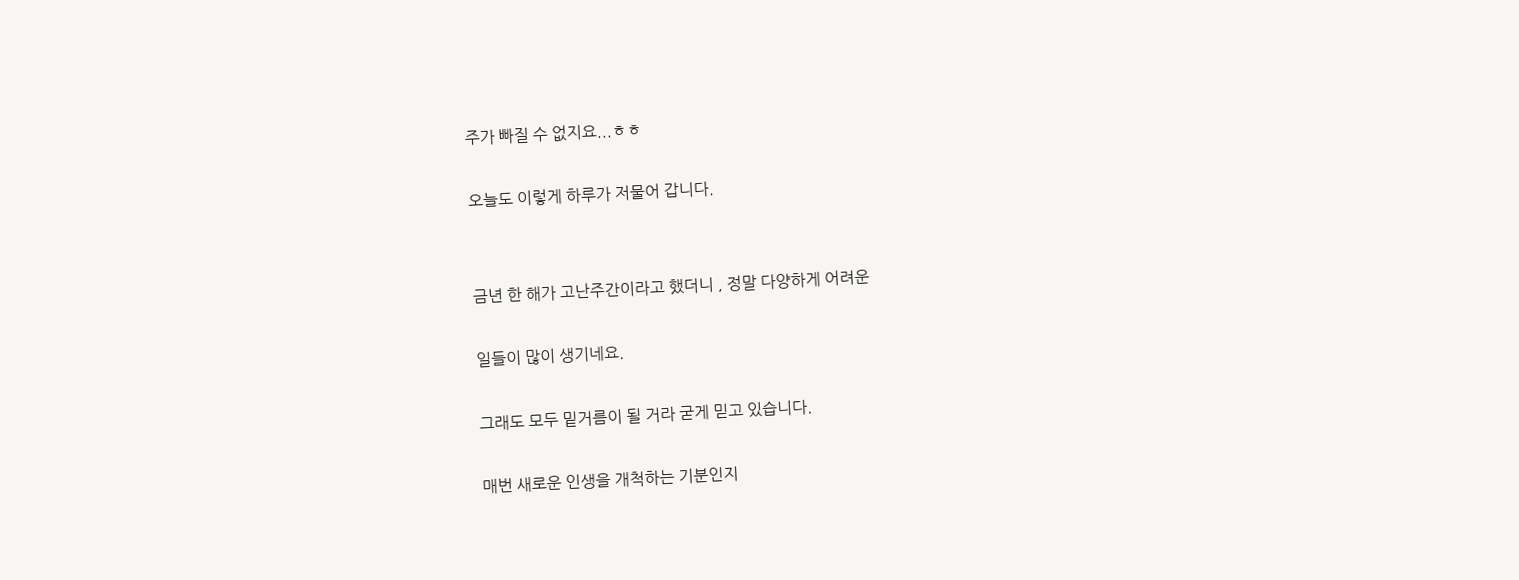주가 빠질 수 없지요...ㅎㅎ

오늘도 이렇게 하루가 저물어 갑니다.


금년 한 해가 고난주간이라고 했더니 , 정말 다양하게 어려운

일들이 많이 생기네요.

그래도 모두 밑거름이 될 거라 굳게 믿고 있습니다.

매번 새로운 인생을 개척하는 기분인지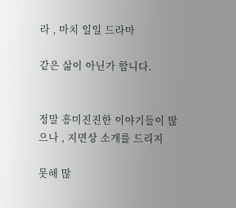라 , 마치 일일 드라마

같은 삶이 아닌가 합니다.


정말 흥미진진한 이야기들이 많으나 , 지면상 소개를 드리지

못해 많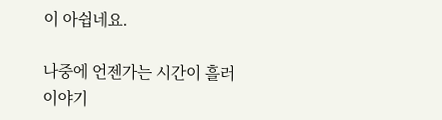이 아쉽네요.

나중에 언젠가는 시간이 흘러 이야기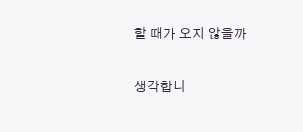할 때가 오지 않을까

생각합니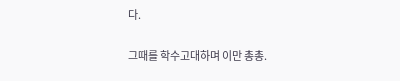다.

그때를 학수고대하며 이만 총총.